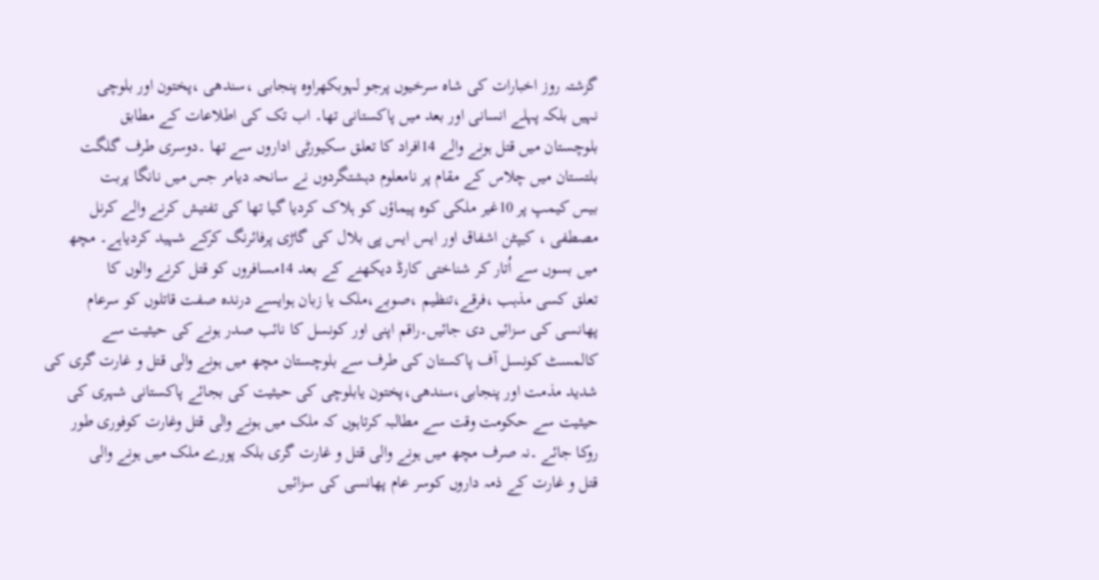گزشتہ روز اخبارات کی شاہ سرخیوں پرجو لہوبکھراوہ پنجابی ،سندھی ،پختون اور بلوچی
نہیں بلکہ پہلے انسانی اور بعد میں پاکستانی تھا۔ اب تک کی اطلاعات کے مطابق
بلوچستان میں قتل ہونے والے 14افراد کا تعلق سکیورٹی اداروں سے تھا ۔دوسری طرف گلگت
بلتستان میں چلاس کے مقام پر نامعلوم دہشتگردوں نے سانحہ دیامر جس میں نانگا پربت
بیس کیمپ پر 10غیر ملکی کوہ پیماؤں کو ہلاک کردیا گیا تھا کی تفتیش کرنے والے کرنل
مصطفی ، کیپٹن اشفاق اور ایس ایس پی بلال کی گاڑی پرفائرنگ کرکے شہید کردیاہے۔ مچھ
میں بسوں سے اُتار کر شناختی کارڈ دیکھنے کے بعد 14مسافروں کو قتل کرنے والوں کا
تعلق کسی مذہب ،فرقے،تنظیم ،صوبے،ملک یا زبان ہوایسے درندہ صفت قاتلوں کو سرعام
پھانسی کی سزائیں دی جائیں۔راقم اپنی اور کونسل کا نائب صدر ہونے کی حیثیت سے
کالمسٹ کونسل آف پاکستان کی طرف سے بلوچستان مچھ میں ہونے والی قتل و غارت گری کی
شدید مذمت اور پنجابی،سندھی،پختون یابلوچی کی حیثیت کی بجائے پاکستانی شہری کی
حیثیت سے حکومت وقت سے مطالبہ کرتاہوں کہ ملک میں ہونے والی قتل وغارت کوفوری طور
روکا جائے ۔نہ صرف مچھ میں ہونے والی قتل و غارت گری بلکہ پورے ملک میں ہونے والی
قتل و غارت کے ذمہ داروں کوسر عام پھانسی کی سزائیں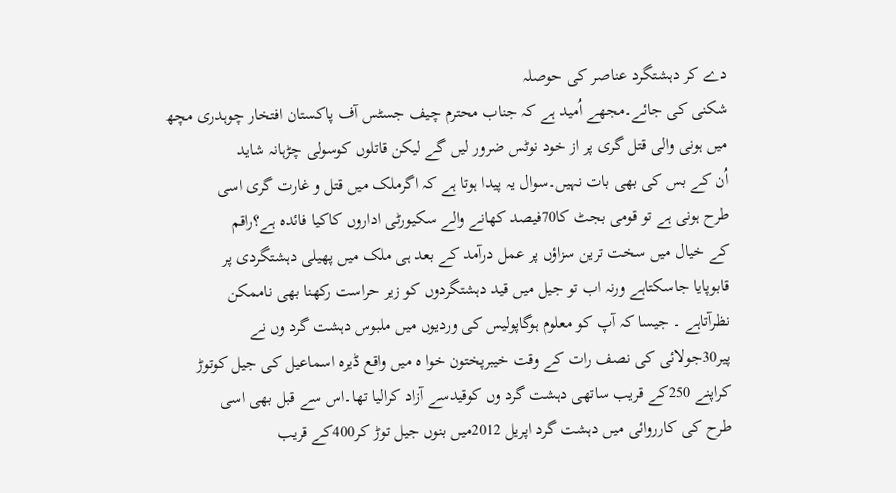دے کر دہشتگرد عناصر کی حوصلہ
شکنی کی جائے۔مجھے اُمید ہے کہ جناب محترم چیف جسٹس آف پاکستان افتخار چوہدری مچھ
میں ہونی والی قتل گری پر از خود نوٹس ضرور لیں گے لیکن قاتلوں کوسولی چڑہانہ شاید
اُن کے بس کی بھی بات نہیں۔سوال یہ پیدا ہوتا ہے کہ اگرملک میں قتل و غارت گری اسی
طرح ہونی ہے تو قومی بجٹ کا70فیصد کھانے والے سکیورٹی اداروں کاکیا فائدہ ہے؟راقم
کے خیال میں سخت ترین سزاؤں پر عمل درآمد کے بعد ہی ملک میں پھیلی دہشتگردی پر
قابوپایا جاسکتاہے ورنہ اب تو جیل میں قید دہشتگردوں کو زیر حراست رکھنا بھی ناممکن
نظرآتاہے ۔ جیسا کہ آپ کو معلوم ہوگاپولیس کی وردیوں میں ملبوس دہشت گرد وں نے
پیر30جولائی کی نصف رات کے وقت خیبرپختون خوا ہ میں واقع ڈیرہ اسماعیل کی جیل کوتوڑ
کراپنے 250کے قریب ساتھی دہشت گرد وں کوقیدسے آزاد کرالیا تھا۔اس سے قبل بھی اسی
طرح کی کارروائی میں دہشت گرد اپریل 2012میں بنوں جیل توڑ کر400کے قریب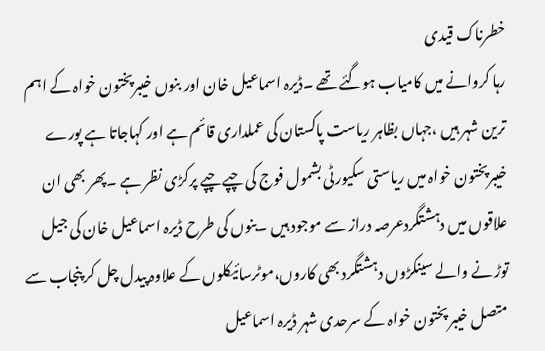خطرناک قیدی
رہا کروانے میں کامیاب ہوگئے تھے ۔ڈیرہ اسماعیل خان اور بنوں خیبرپختون خواہ کے اہم
ترین شہر ہیں ،جہاں بظاہر ریاست پاکستان کی عملداری قائم ہے اور کہاجاتا ہے پورے
خیبرپختون خواہ میں ریاستی سکیورٹی بشمول فوج کی چپے چپے پرکڑی نظر ہے ۔پھر بھی ان
علاقوں میں دہشتگردعرصہ دراز سے موجود ہیں ۔بنوں کی طرح ڈیرہ اسماعیل خان کی جیل
توڑ نے والے سینکڑوں دہشتگرد بھی کاروں،موٹرسائیکلوں کے علاوہ پیدل چل کر پنجاب سے
متصل خیبر پختون خواہ کے سرحدی شہر ڈیرہ اسماعیل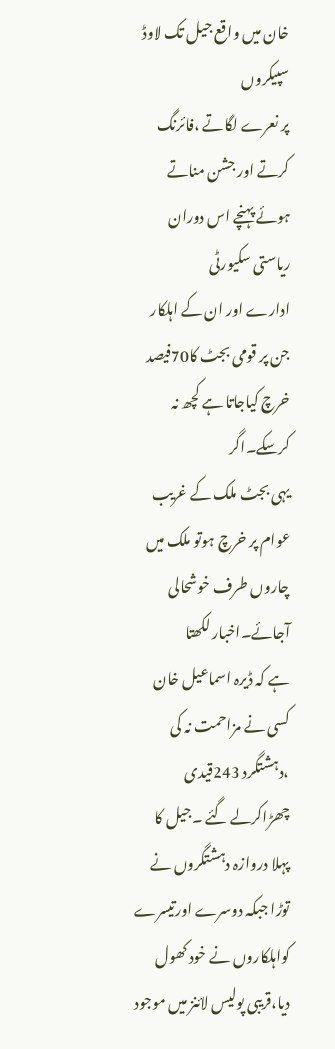خان میں واقع جیل تک لاوڈ سپیکروں
پر نعرے لگاتے ،فائرنگ کرتے اور جشن مناتے ہوئے پہنچے اس دوران ریاستی سکیورٹی
ادارے اور ان کے اہلکار جن پر قومی بجٹ کا70فیصد خرچ کیاجاتا ہے کچھ نہ کرسکے۔اگر
یہی بجٹ ملک کے غریب عوام پر خرچ ہوتو ملک میں چاروں طرف خوشحالی آجائے۔اخبار لکھتا
ہے کہ ڈیرہ اسماعیل خان کسی نے مزاحمت نہ کی ،دہشتگرد 243قیدی چھڑاکرلے گئے ۔جیل کا
پہلا دروازہ دہشتگروں نے توڑا جبکہ دوسرے اورتیسرے کواہلکاروں نے خود کھول
دیا،قریبی پولیس لائنز میں موجود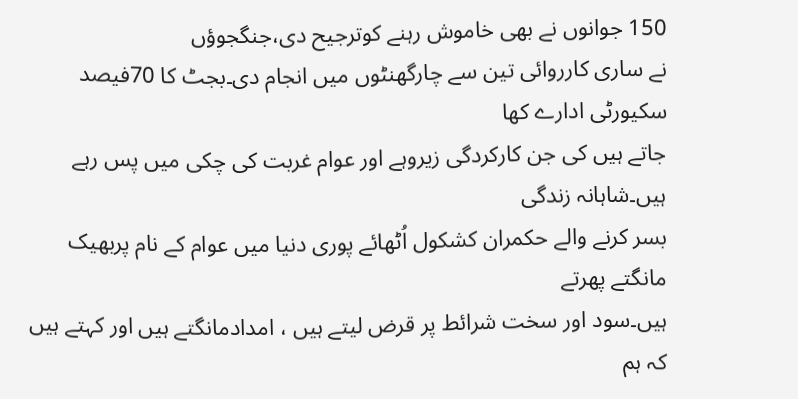150 جوانوں نے بھی خاموش رہنے کوترجیح دی،جنگجوؤں
نے ساری کارروائی تین سے چارگھنٹوں میں انجام دی۔بجٹ کا 70فیصد سکیورٹی ادارے کھا
جاتے ہیں کی جن کارکردگی زیروہے اور عوام غربت کی چکی میں پس رہے ہیں۔شاہانہ زندگی
بسر کرنے والے حکمران کشکول اُٹھائے پوری دنیا میں عوام کے نام پربھیک مانگتے پھرتے
ہیں۔سود اور سخت شرائط پر قرض لیتے ہیں ، امدادمانگتے ہیں اور کہتے ہیں کہ ہم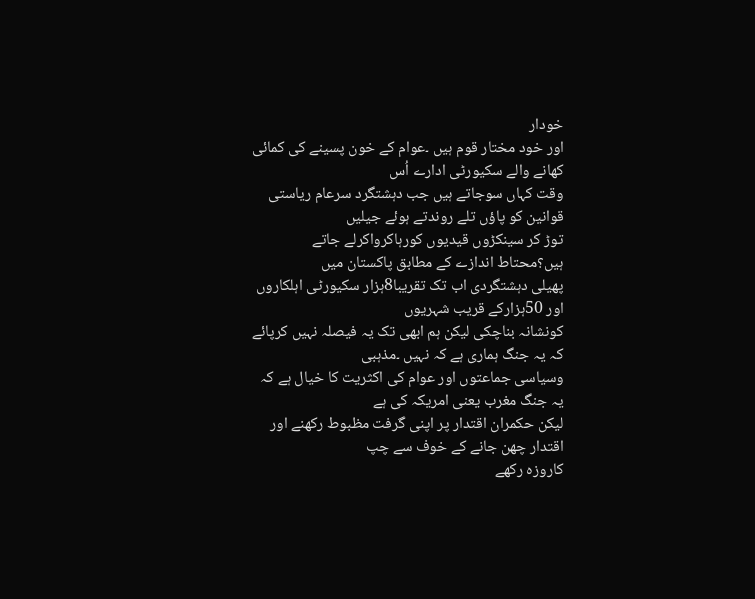خودار
اور خود مختار قوم ہیں ۔عوام کے خون پسینے کی کمائی کھانے والے سکیورٹی ادارے اُس
وقت کہاں سوجاتے ہیں جب دہشتگرد سرعام ریاستی قوانین کو پاؤں تلے روندتے ہوئے جیلیں
توڑ کر سینکڑوں قیدیوں کورہاکرواکرلے جاتے ہیں؟محتاط اندازے کے مطابق پاکستان میں
پھیلی دہشتگردی اب تک تقریبا8ہزار سکیورٹی اہلکاروں اور 50ہزارکے قریب شہریوں
کونشانہ بناچکی لیکن ہم ابھی تک یہ فیصلہ نہیں کرپائے کہ یہ جنگ ہماری ہے کہ نہیں ۔مذہبی
وسیاسی جماعتوں اور عوام کی اکثریت کا خیال ہے کہ یہ جنگ مغرب یعنی امریکہ کی ہے
لیکن حکمران اقتدار پر اپنی گرفت مظبوط رکھنے اور اقتدار چھن جانے کے خوف سے چپ
کاروزہ رکھے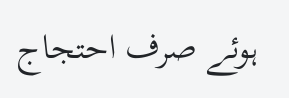ہوئے صرف احتجاج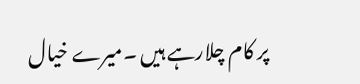پر کام چلارہے ہیں ۔میرے خیال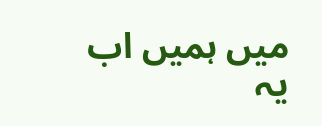میں ہمیں اب یہ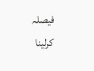فیصلہ
کرلینا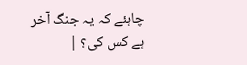چاہئے کہ یہ جنگ آخر ہے کس کی؟ |